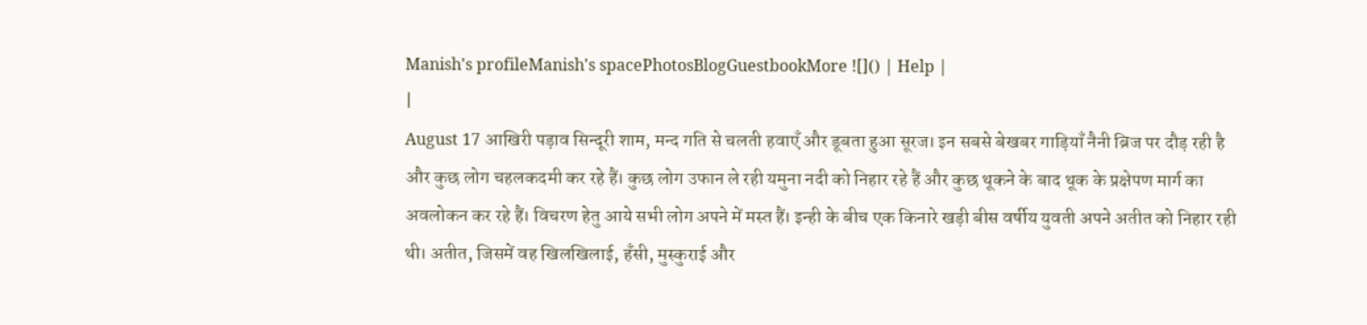Manish's profileManish's spacePhotosBlogGuestbookMore ![]() | Help |
|
August 17 आखिरी पड़ाव सिन्दूरी शाम, मन्द गति से चलती हवाएँ और डूबता हुआ सूरज। इन सबसे बेखबर गाड़ियाँ नैनी ब्रिज पर दौड़ रही है और कुछ लोग चहलकदमी कर रहे हैं। कुछ लोग उफान ले रही यमुना नदी को निहार रहे हैं और कुछ थूकने के बाद थूक के प्रक्षेपण मार्ग का अवलोकन कर रहे हैं। विचरण हेतु आये सभी लोग अपने में मस्त हैं। इन्ही के बीच एक किनारे खड़ी बीस वर्षीय युवती अपने अतीत को निहार रही थी। अतीत, जिसमें वह खिलखिलाई, हँसी, मुस्कुराई और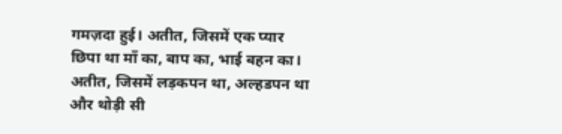गमज़दा हुई। अतीत, जिसमें एक प्यार छिपा था माँ का, बाप का, भाई बहन का। अतीत, जिसमें लड़कपन था, अल्हडपन था और थोड़ी सी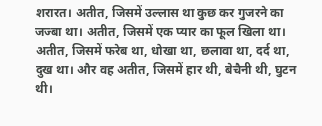शरारत। अतीत, जिसमें उल्लास था कुछ कर गुजरने का जज्बा था। अतीत, जिसमें एक प्यार का फूल खिला था। अतीत, जिसमें फरेब था, धोखा था, छलावा था, दर्द था, दुख था। और वह अतीत, जिसमें हार थी, बेचैनी थी, घुटन थी।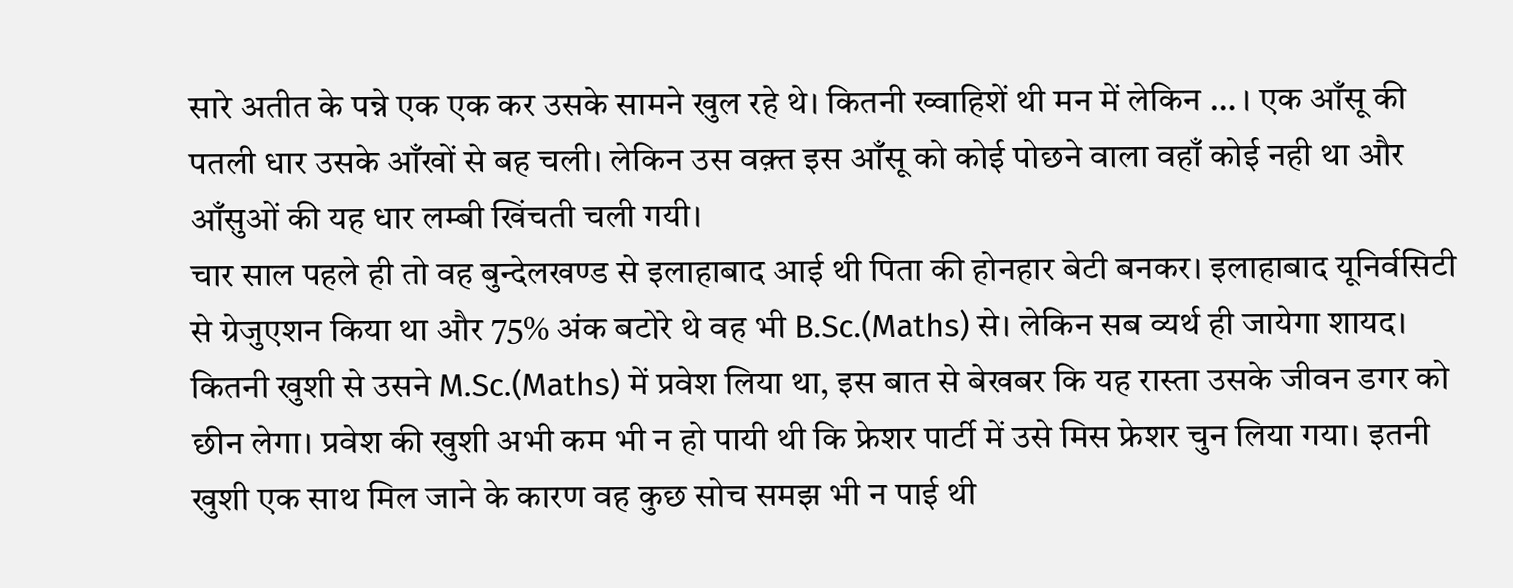सारे अतीत के पन्ने एक एक कर उसके सामने खुल रहे थे। कितनी ख्वाहिशें थी मन में लेकिन … । एक आँसू की पतली धार उसके आँखों से बह चली। लेकिन उस वक़्त इस आँसू को कोई पोछने वाला वहाँ कोई नही था और आँसुओं की यह धार लम्बी खिंचती चली गयी।
चार साल पहले ही तो वह बुन्देलखण्ड से इलाहाबाद आई थी पिता की होनहार बेटी बनकर। इलाहाबाद यूनिर्वसिटी से ग्रेजुएशन किया था और 75% अंक बटोरे थे वह भी B.Sc.(Maths) से। लेकिन सब व्यर्थ ही जायेगा शायद। कितनी खुशी से उसने M.Sc.(Maths) में प्रवेश लिया था, इस बात से बेखबर कि यह रास्ता उसके जीवन डगर को छीन लेगा। प्रवेश की खुशी अभी कम भी न हो पायी थी कि फ्रेशर पार्टी में उसे मिस फ्रेशर चुन लिया गया। इतनी खुशी एक साथ मिल जाने के कारण वह कुछ सोच समझ भी न पाई थी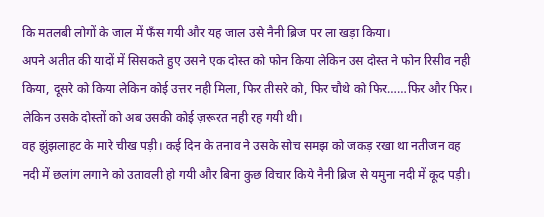कि मतलबी लोगों के जाल में फँस गयी और यह जाल उसे नैनी ब्रिज पर ला खड़ा किया।
अपने अतीत की यादों में सिसकते हुए उसने एक दोस्त को फोन किया लेकिन उस दोस्त ने फोन रिसीव नही किया, दूसरे को किया लेकिन कोई उत्तर नही मिला, फिर तीसरे को, फिर चौथे को फिर……फिर और फिर। लेकिन उसके दोस्तों को अब उसकी कोई ज़रूरत नही रह गयी थी।
वह झुंझलाहट के मारे चीख पड़ी। कई दिन के तनाव ने उसके सोच समझ को जकड़ रखा था नतीजन वह नदी में छलांग लगाने को उतावली हो गयी और बिना कुछ विचार किये नैनी ब्रिज से यमुना नदी में कूद पड़ी।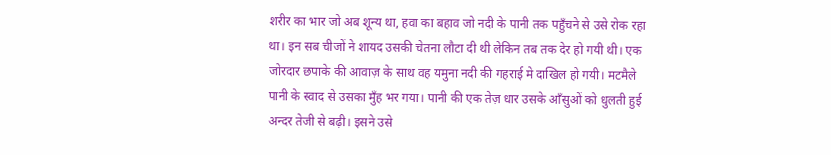शरीर का भार जो अब शून्य था, हवा का बहाव जो नदी के पानी तक पहुँचने से उसे रोक रहा था। इन सब चीजों ने शायद उसकी चेतना लौटा दी थी लेकिन तब तक देर हो गयी थी। एक जोरदार छपाके की आवाज़ के साथ वह यमुना नदी की गहराई मे दाखिल हो गयी। मटमैले पानी के स्वाद से उसका मुँह भर गया। पानी की एक तेज़ धार उसके आँसुओं को धुलती हुई अन्दर तेजी से बढ़ी। इसने उसे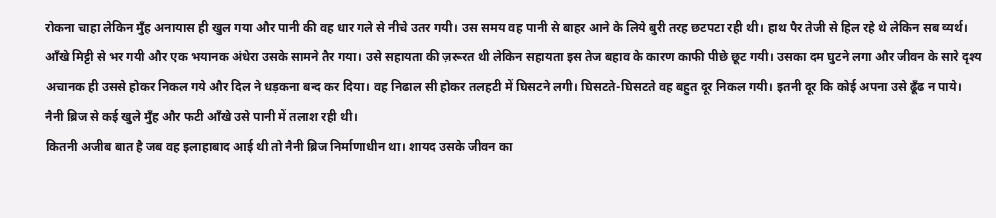रोकना चाहा लेकिन मुँह अनायास ही खुल गया और पानी की वह धार गले से नीचे उतर गयी। उस समय वह पानी से बाहर आने के लिये बुरी तरह छटपटा रही थी। हाथ पैर तेजी से हिल रहे थे लेकिन सब व्यर्थ। आँखे मिट्टी से भर गयी और एक भयानक अंधेरा उसके सामने तैर गया। उसे सहायता की ज़रूरत थी लेकिन सहायता इस तेज बहाव के कारण काफी पीछे छूट गयी। उसका दम घुटने लगा और जीवन के सारे दृश्य अचानक ही उससे होकर निकल गये और दिल ने धड़कना बन्द कर दिया। वह निढाल सी होकर तलहटी में घिसटने लगी। घिसटते-घिसटते वह बहुत दूर निकल गयी। इतनी दूर कि कोई अपना उसे ढूँढ न पाये।
नैनी ब्रिज से कई खुले मुँह और फटी आँखे उसे पानी में तलाश रही थी।
कितनी अजीब बात है जब वह इलाहाबाद आई थी तो नैनी ब्रिज निर्माणाधीन था। शायद उसके जीवन का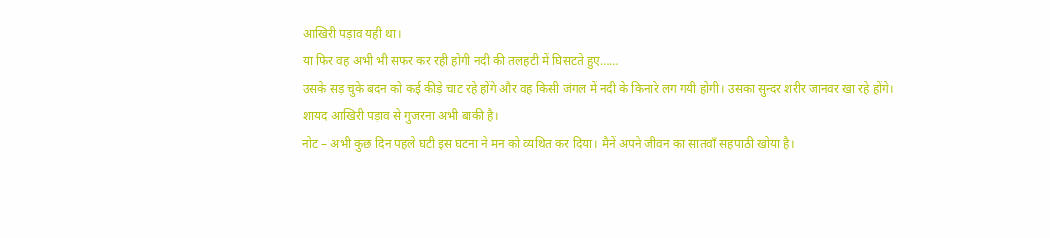आखिरी पड़ाव यही था।
या फिर वह अभी भी सफर कर रही होगी नदी की तलहटी में घिसटते हुए……
उसके सड़ चुके बदन को कई कीड़े चाट रहे होंगे और वह किसी जंगल में नदी के किनारे लग गयी होगी। उसका सुन्दर शरीर जानवर खा रहे होंगे।
शायद आखिरी पड़ाव से गुजरना अभी बाकी है।
नोट – अभी कुछ दिन पहले घटी इस घटना ने मन को व्यथित कर दिया। मैनें अपने जीवन का सातवाँ सहपाठी खोया है।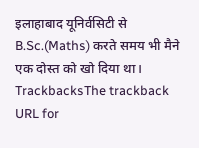इलाहाबाद यूनिर्वसिटी से B.Sc.(Maths) करते समय भी मैने एक दोस्त को खो दिया था। TrackbacksThe trackback URL for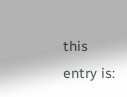this entry is: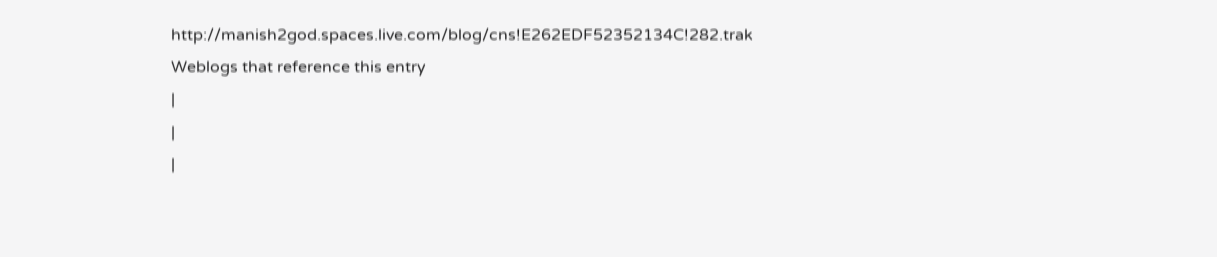http://manish2god.spaces.live.com/blog/cns!E262EDF52352134C!282.trak Weblogs that reference this entry
|
|
|